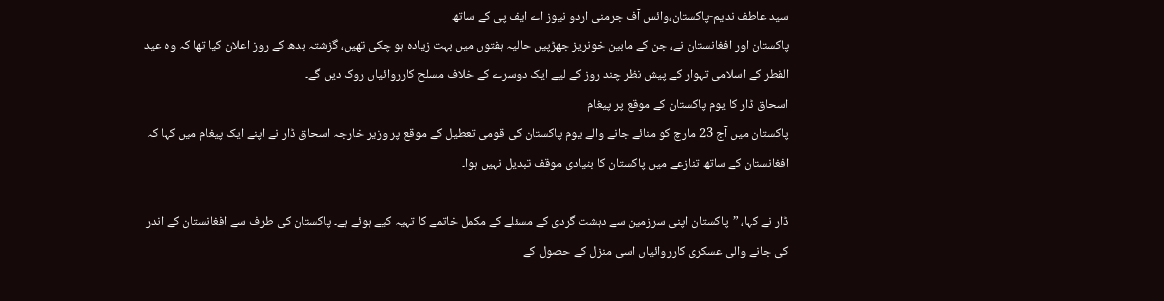سید عاطف ندیم-پاکستان،وائس آف جرمنی اردو نیوز اے ایف پی کے ساتھ
پاکستان اور افغانستان نے، جن کے مابین خونریز جھڑپیں حالیہ ہفتوں میں بہت زیادہ ہو چکی تھیں، گزشتہ بدھ کے روز اعلان کیا تھا کہ وہ عید الفطر کے اسلامی تہوار کے پیش نظر چند روز کے لیے ایک دوسرے کے خلاف مسلح کارروائیاں روک دیں گے۔
اسحاق ڈار کا یوم پاکستان کے موقع پر پیغام
پاکستان میں آج 23 مارچ کو منائے جانے والے یوم پاکستان کی قومی تعطیل کے موقع پر وزیر خارجہ اسحاق ڈار نے اپنے ایک پیغام میں کہا کہ افغانستان کے ساتھ تنازعے میں پاکستان کا بنیادی موقف تبدیل نہیں ہوا۔

ڈار نے کہا، ”پاکستان اپنی سرزمین سے دہشت گردی کے مسئلے کے مکمل خاتمے کا تہیہ کیے ہوئے ہے۔ پاکستان کی طرف سے افغانستان کے اندر کی جانے والی عسکری کارروائیاں اسی منزل کے حصول کے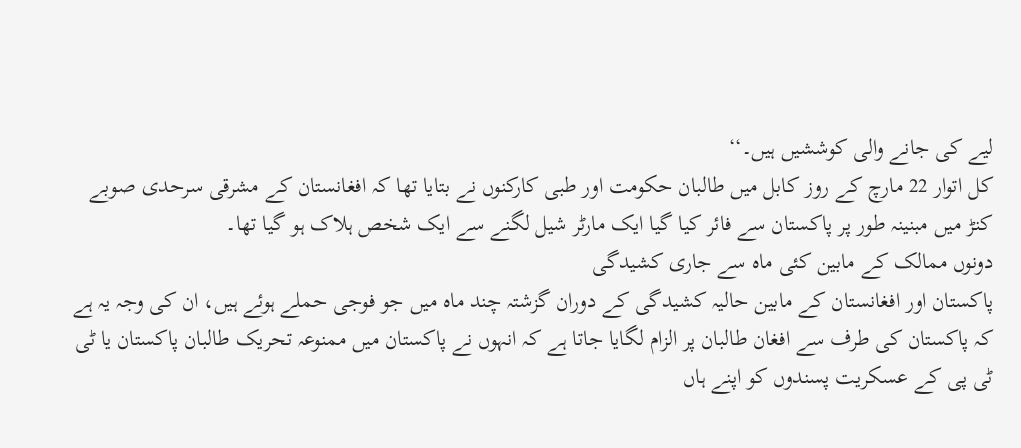لیے کی جانے والی کوششیں ہیں۔‘‘
کل اتوار 22 مارچ کے روز کابل میں طالبان حکومت اور طبی کارکنوں نے بتایا تھا کہ افغانستان کے مشرقی سرحدی صوبے کنڑ میں مبنینہ طور پر پاکستان سے فائر کیا گیا ایک مارٹر شیل لگنے سے ایک شخص ہلاک ہو گیا تھا۔
دونوں ممالک کے مابین کئی ماہ سے جاری کشیدگی
پاکستان اور افغانستان کے مابین حالیہ کشیدگی کے دوران گزشتہ چند ماہ میں جو فوجی حملے ہوئے ہیں، ان کی وجہ یہ ہے کہ پاکستان کی طرف سے افغان طالبان پر الزام لگایا جاتا ہے کہ انہوں نے پاکستان میں ممنوعہ تحریک طالبان پاکستان یا ٹی ٹی پی کے عسکریت پسندوں کو اپنے ہاں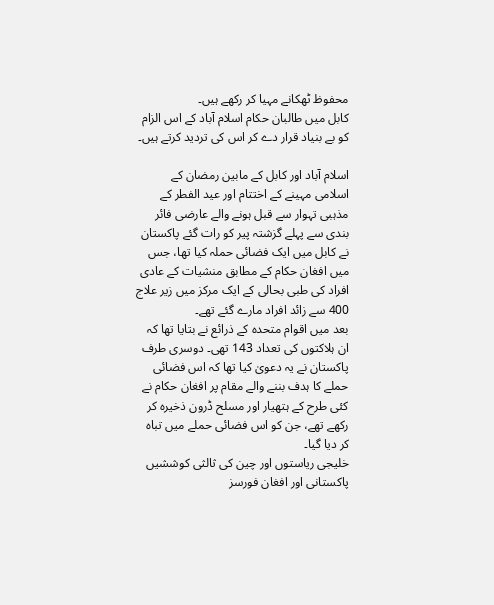محفوظ ٹھکانے مہیا کر رکھے ہیں۔
کابل میں طالبان حکام اسلام آباد کے اس الزام کو بے بنیاد قرار دے کر اس کی تردید کرتے ہیں۔

اسلام آباد اور کابل کے مابین رمضان کے اسلامی مہینے کے اختتام اور عید الفطر کے مذہبی تہوار سے قبل ہونے والے عارضی فائر بندی سے پہلے گزشتہ پیر کو رات گئے پاکستان نے کابل میں ایک فضائی حملہ کیا تھا، جس میں افغان حکام کے مطابق منشیات کے عادی افراد کی طبی بحالی کے ایک مرکز میں زیر علاج 400 سے زائد افراد مارے گئے تھے۔
بعد میں اقوام متحدہ کے ذرائع نے بتایا تھا کہ ان ہلاکتوں کی تعداد 143 تھی۔ دوسری طرف پاکستان نے یہ دعویٰ کیا تھا کہ اس فضائی حملے کا ہدف بننے والے مقام پر افغان حکام نے کئی طرح کے ہتھیار اور مسلح ڈرون ذخیرہ کر رکھے تھے، جن کو اس فضائی حملے میں تباہ کر دیا گیا۔
خلیجی ریاستوں اور چین کی ثالثی کوششیں
پاکستانی اور افغان فورسز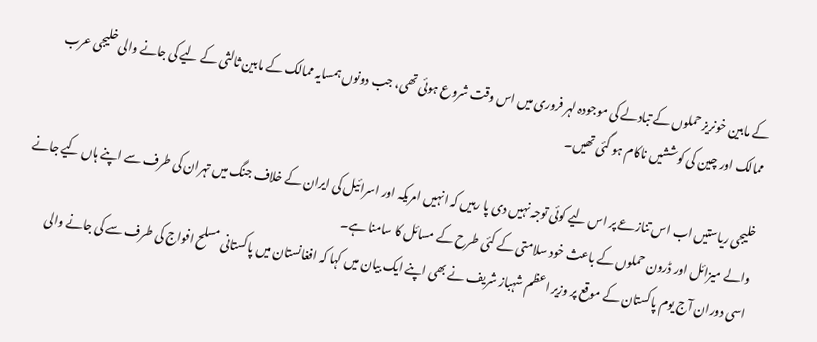کے مابین خونریز حملوں کے تبادلے کی موجودہ لہر فروری میں اس وقت شروع ہوئی تھی، جب دونوں ہمسایہ ممالک کے مابین ثالثی کے لیے کی جانے والی خلیجی عرب ممالک اور چین کی کوششیں ناکام ہو گئی تھیں۔

خلیجی ریاستیں اب اس تنازعے پر اس لیے کوئی توجہ نہیں دی پا رہیں کہ انہیں امریکہ اور اسرائیل کی ایران کے خلاف جنگ میں تہران کی طرف سے اپنے ہاں کیے جانے والے میزائل اور ڈرون حملوں کے باعث خود سلامتی کے کئی طرح کے مسائل کا سامنا ہے۔
اسی دوران آج یوم پاکستان کے موقع پر وزیر اعظم شہباز شریف نے بھی اپنے ایک بیان میں کہا کہ افغانستان میں پاکستانی مسلح افواج کی طرف سے کی جانے والی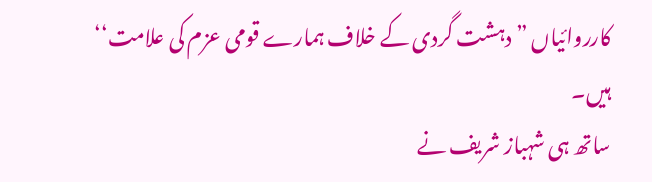کارروائیاں ”دہشت گردی کے خلاف ہمارے قومی عزم کی علامت‘‘ ہیں۔
ساتھ ہی شہباز شریف نے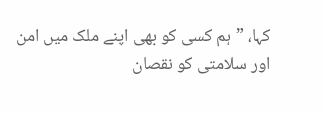کہا، ”ہم کسی کو بھی اپنے ملک میں امن اور سلامتی کو نقصان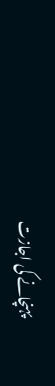پہنچانے کی اجازت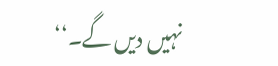نہیں دیں گے۔‘‘